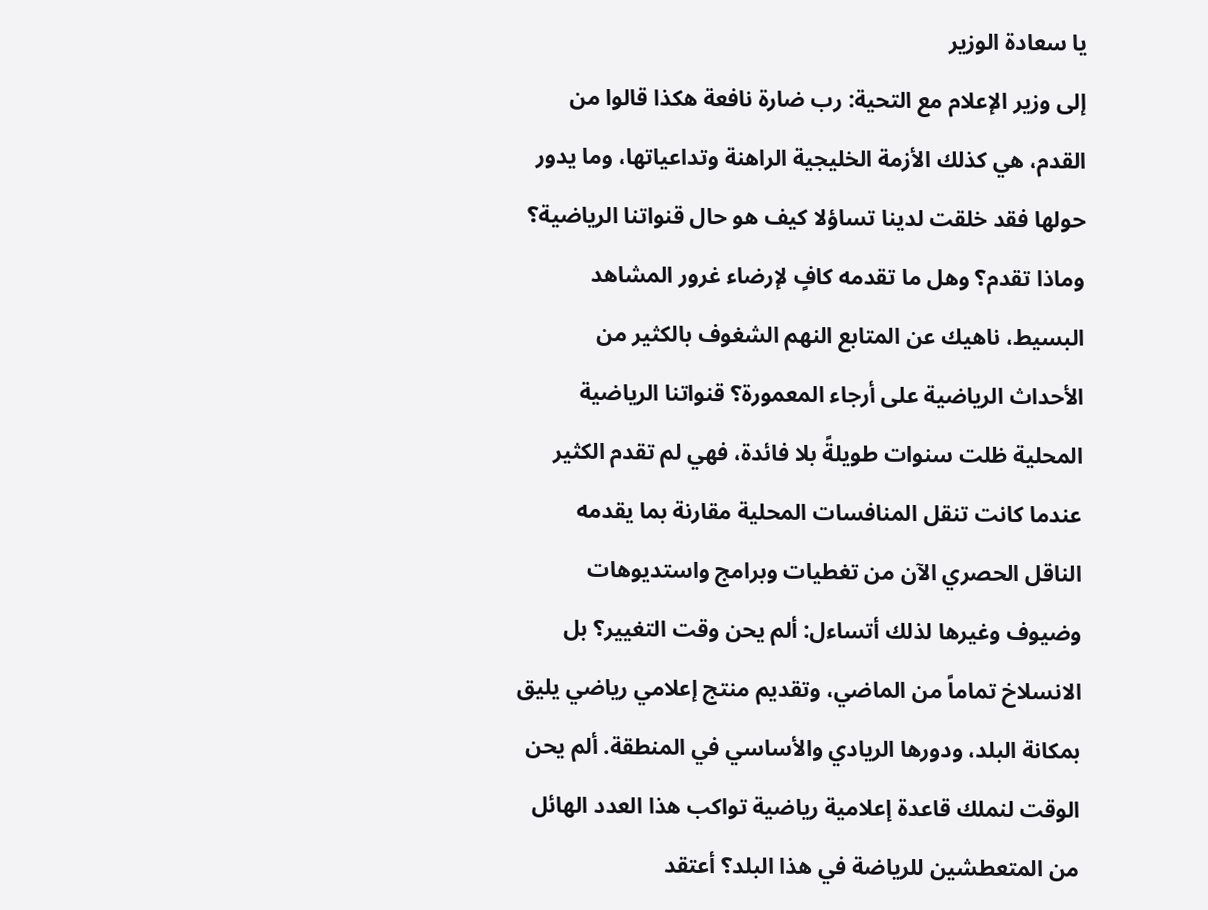يا سعادة الوزير
إلى وزير الإعلام مع التحية: رب ضارة نافعة هكذا قالوا من القدم، هي كذلك الأزمة الخليجية الراهنة وتداعياتها، وما يدور حولها فقد خلقت لدينا تساؤلا كيف هو حال قنواتنا الرياضية؟ وماذا تقدم؟ وهل ما تقدمه كافٍ لإرضاء غرور المشاهد البسيط، ناهيك عن المتابع النهم الشغوف بالكثير من الأحداث الرياضية على أرجاء المعمورة؟ قنواتنا الرياضية المحلية ظلت سنوات طويلةً بلا فائدة، فهي لم تقدم الكثير عندما كانت تنقل المنافسات المحلية مقارنة بما يقدمه الناقل الحصري الآن من تغطيات وبرامج واستديوهات وضيوف وغيرها لذلك أتساءل: ألم يحن وقت التغيير؟ بل الانسلاخ تماماً من الماضي، وتقديم منتج إعلامي رياضي يليق بمكانة البلد، ودورها الريادي والأساسي في المنطقة. ألم يحن الوقت لنملك قاعدة إعلامية رياضية تواكب هذا العدد الهائل من المتعطشين للرياضة في هذا البلد؟ أعتقد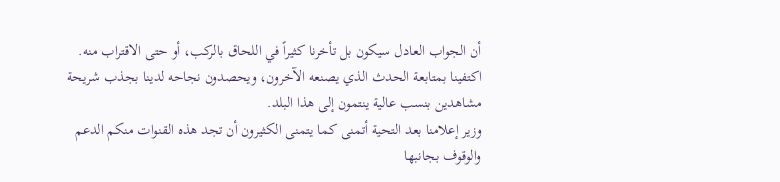أن الجواب العادل سيكون بل تأخرنا كثيراً في اللحاق بالركب، أو حتى الاقتراب منه. اكتفينا بمتابعة الحدث الذي يصنعه الآخرون، ويحصدون نجاحه لدينا بجذب شريحة مشاهدين بنسب عالية ينتمون إلى هذا البلد.
وزير إعلامنا بعد التحية أتمنى كما يتمنى الكثيرون أن تجد هذه القنوات منكم الدعم والوقوف بجانبها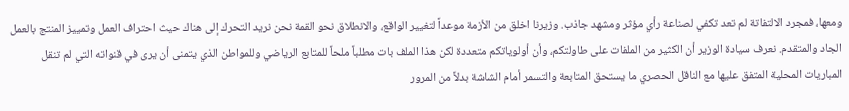ومعها، فمجرد الالتفاتة لم تعد تكفي لصناعة رأي مؤثر ومشهد جاذب. وزيرنا اخلق من الأزمة موعداً لتغيير الواقع، والانطلاق نحو القمة نحن نريد التحرك إلى هناك حيث احتراف العمل وتمييز المنتج بالعمل الجاد والمتقدم. نعرف سيادة الوزير أن الكثير من الملفات على طاولتكم، وأن أولوياتكم متعددة لكن هذا الملف بات مطلباً ملحاً للمتابع الرياضي وللمواطن الذي يتمنى أن يرى في قنواته التي لم تنقل المباريات المحلية المتفق عليها مع الناقل الحصري ما يستحق المتابعة والتسمر أمام الشاشة بدلاً من المرور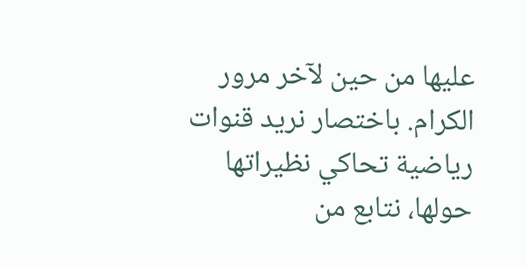عليها من حين لآخر مرور الكرام. باختصار نريد قنوات رياضية تحاكي نظيراتها حولها، نتابع من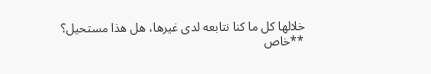خلالها كل ما كنا نتابعه لدى غيرها، هل هذا مستحيل؟
**خاص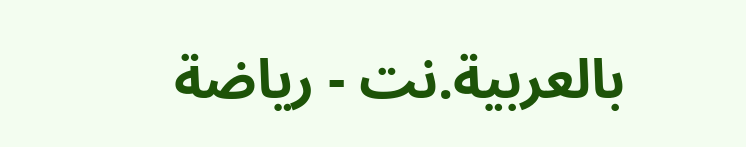بالعربية.نت - رياضة